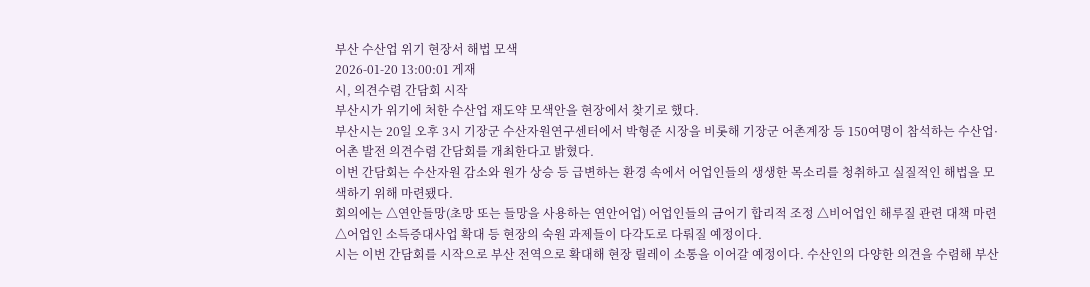부산 수산업 위기 현장서 해법 모색
2026-01-20 13:00:01 게재
시, 의견수렴 간담회 시작
부산시가 위기에 처한 수산업 재도약 모색안을 현장에서 찾기로 했다.
부산시는 20일 오후 3시 기장군 수산자원연구센터에서 박형준 시장을 비롯해 기장군 어촌계장 등 150여명이 참석하는 수산업·어촌 발전 의견수렴 간담회를 개최한다고 밝혔다.
이번 간담회는 수산자원 감소와 원가 상승 등 급변하는 환경 속에서 어업인들의 생생한 목소리를 청취하고 실질적인 해법을 모색하기 위해 마련됐다.
회의에는 △연안들망(초망 또는 들망을 사용하는 연안어업) 어업인들의 금어기 합리적 조정 △비어업인 해루질 관련 대책 마련 △어업인 소득증대사업 확대 등 현장의 숙원 과제들이 다각도로 다뤄질 예정이다.
시는 이번 간담회를 시작으로 부산 전역으로 확대해 현장 릴레이 소통을 이어갈 예정이다. 수산인의 다양한 의견을 수렴해 부산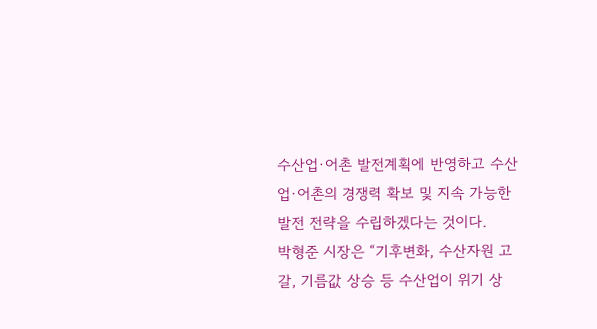수산업·어촌 발전계획에 반영하고 수산업·어촌의 경쟁력 확보 및 지속 가능한 발전 전략을 수립하겠다는 것이다.
박형준 시장은 “기후변화, 수산자원 고갈, 기름값 상승 등 수산업이 위기 상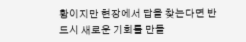황이지만 현장에서 답을 찾는다면 반드시 새로운 기회를 만들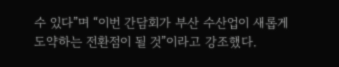수 있다”며 “이번 간담회가 부산 수산업이 새롭게 도약하는 전환점이 될 것”이라고 강조했다.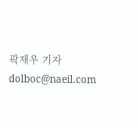곽재우 기자 dolboc@naeil.com